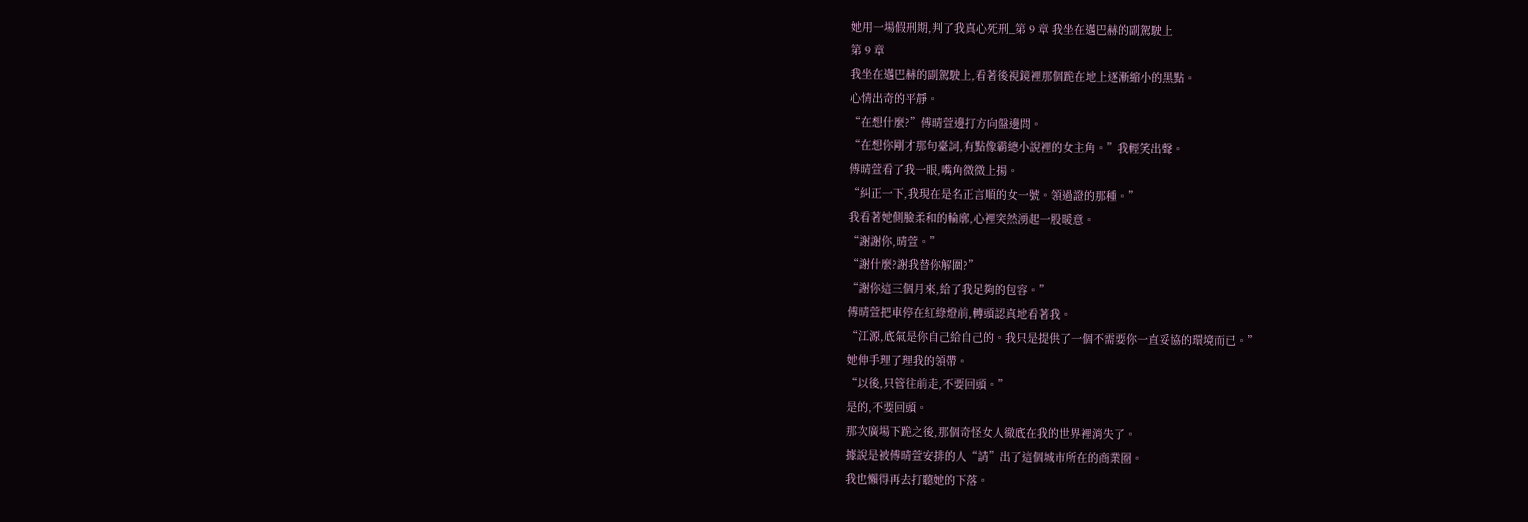她用一場假刑期,判了我真心死刑_第 9 章 我坐在邁巴赫的副駕駛上
第 9 章
我坐在邁巴赫的副駕駛上,看著後視鏡裡那個跪在地上逐漸縮小的黑點。
心情出奇的平靜。
“在想什麼?”傅晴萱邊打方向盤邊問。
“在想你剛才那句臺詞,有點像霸總小說裡的女主角。”我輕笑出聲。
傅晴萱看了我一眼,嘴角微微上揚。
“糾正一下,我現在是名正言順的女一號。領過證的那種。”
我看著她側臉柔和的輪廓,心裡突然湧起一股暖意。
“謝謝你,晴萱。”
“謝什麼?謝我替你解圍?”
“謝你這三個月來,給了我足夠的包容。”
傅晴萱把車停在紅綠燈前,轉頭認真地看著我。
“江源,底氣是你自己給自己的。我只是提供了一個不需要你一直妥協的環境而已。”
她伸手理了理我的領帶。
“以後,只管往前走,不要回頭。”
是的,不要回頭。
那次廣場下跪之後,那個奇怪女人徹底在我的世界裡消失了。
據說是被傅晴萱安排的人“請”出了這個城市所在的商業圈。
我也懶得再去打聽她的下落。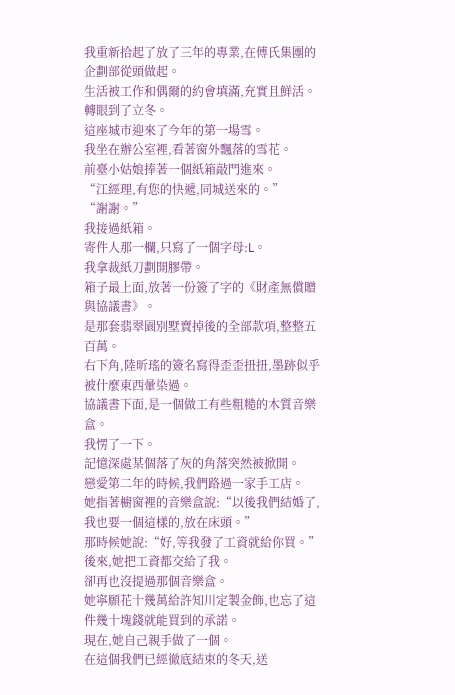我重新拾起了放了三年的專業,在傅氏集團的企劃部從頭做起。
生活被工作和偶爾的約會填滿,充實且鮮活。
轉眼到了立冬。
這座城市迎來了今年的第一場雪。
我坐在辦公室裡,看著窗外飄落的雪花。
前臺小姑娘捧著一個紙箱敲門進來。
“江經理,有您的快遞,同城送來的。”
“謝謝。”
我接過紙箱。
寄件人那一欄,只寫了一個字母:L。
我拿裁紙刀劃開膠帶。
箱子最上面,放著一份簽了字的《財產無償贈與協議書》。
是那套翡翠園別墅賣掉後的全部款項,整整五百萬。
右下角,陸昕瑤的簽名寫得歪歪扭扭,墨跡似乎被什麼東西暈染過。
協議書下面,是一個做工有些粗糙的木質音樂盒。
我愣了一下。
記憶深處某個落了灰的角落突然被掀開。
戀愛第二年的時候,我們路過一家手工店。
她指著櫥窗裡的音樂盒說:“以後我們結婚了,我也要一個這樣的,放在床頭。”
那時候她說:“好,等我發了工資就給你買。”
後來,她把工資都交給了我。
卻再也沒提過那個音樂盒。
她寧願花十幾萬給許知川定製金飾,也忘了這件幾十塊錢就能買到的承諾。
現在,她自己親手做了一個。
在這個我們已經徹底結束的冬天,送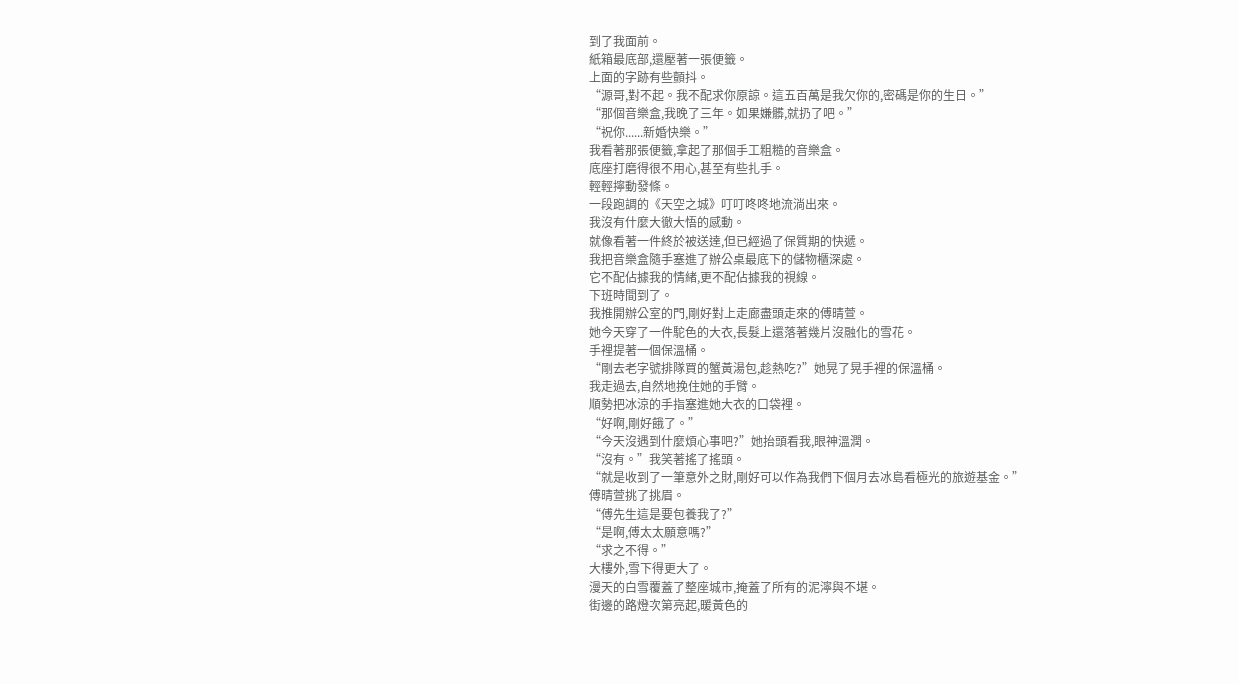到了我面前。
紙箱最底部,還壓著一張便籤。
上面的字跡有些顫抖。
“源哥,對不起。我不配求你原諒。這五百萬是我欠你的,密碼是你的生日。”
“那個音樂盒,我晚了三年。如果嫌髒,就扔了吧。”
“祝你......新婚快樂。”
我看著那張便籤,拿起了那個手工粗糙的音樂盒。
底座打磨得很不用心,甚至有些扎手。
輕輕擰動發條。
一段跑調的《天空之城》叮叮咚咚地流淌出來。
我沒有什麼大徹大悟的感動。
就像看著一件終於被送達,但已經過了保質期的快遞。
我把音樂盒隨手塞進了辦公桌最底下的儲物櫃深處。
它不配佔據我的情緒,更不配佔據我的視線。
下班時間到了。
我推開辦公室的門,剛好對上走廊盡頭走來的傅晴萱。
她今天穿了一件駝色的大衣,長髮上還落著幾片沒融化的雪花。
手裡提著一個保溫桶。
“剛去老字號排隊買的蟹黃湯包,趁熱吃?”她晃了晃手裡的保溫桶。
我走過去,自然地挽住她的手臂。
順勢把冰涼的手指塞進她大衣的口袋裡。
“好啊,剛好餓了。”
“今天沒遇到什麼煩心事吧?”她抬頭看我,眼神溫潤。
“沒有。”我笑著搖了搖頭。
“就是收到了一筆意外之財,剛好可以作為我們下個月去冰島看極光的旅遊基金。”
傅晴萱挑了挑眉。
“傅先生這是要包養我了?”
“是啊,傅太太願意嗎?”
“求之不得。”
大樓外,雪下得更大了。
漫天的白雪覆蓋了整座城市,掩蓋了所有的泥濘與不堪。
街邊的路燈次第亮起,暖黃色的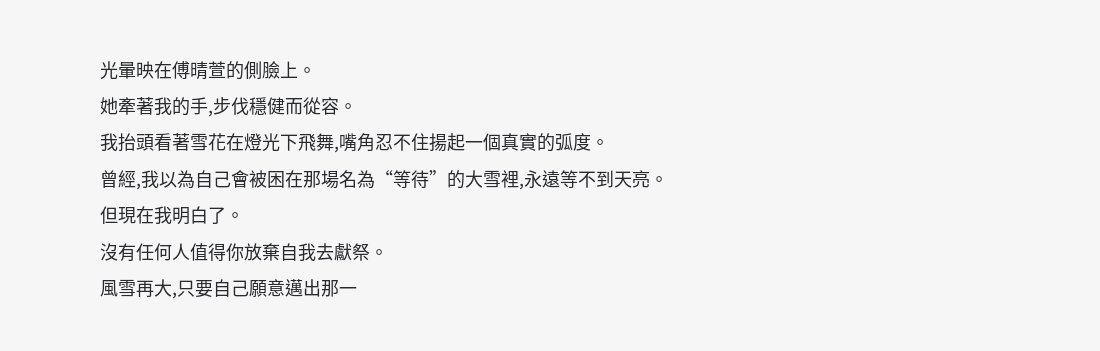光暈映在傅晴萱的側臉上。
她牽著我的手,步伐穩健而從容。
我抬頭看著雪花在燈光下飛舞,嘴角忍不住揚起一個真實的弧度。
曾經,我以為自己會被困在那場名為“等待”的大雪裡,永遠等不到天亮。
但現在我明白了。
沒有任何人值得你放棄自我去獻祭。
風雪再大,只要自己願意邁出那一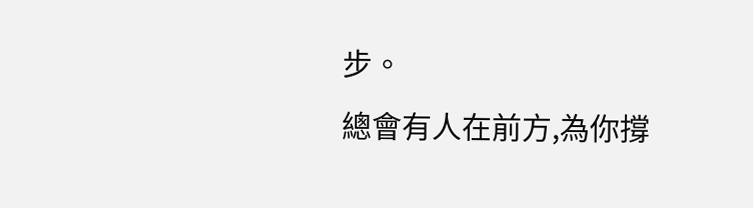步。
總會有人在前方,為你撐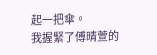起一把傘。
我握緊了傅晴萱的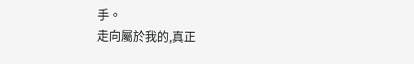手。
走向屬於我的,真正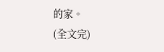的家。
(全文完)